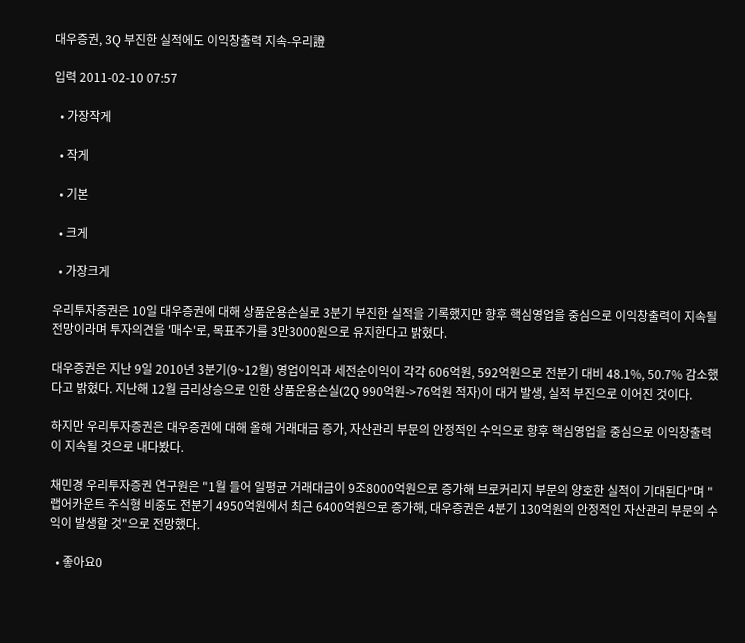대우증권, 3Q 부진한 실적에도 이익창출력 지속-우리證

입력 2011-02-10 07:57

  • 가장작게

  • 작게

  • 기본

  • 크게

  • 가장크게

우리투자증권은 10일 대우증권에 대해 상품운용손실로 3분기 부진한 실적을 기록했지만 향후 핵심영업을 중심으로 이익창출력이 지속될 전망이라며 투자의견을 '매수'로, 목표주가를 3만3000원으로 유지한다고 밝혔다.

대우증권은 지난 9일 2010년 3분기(9~12월) 영업이익과 세전순이익이 각각 606억원, 592억원으로 전분기 대비 48.1%, 50.7% 감소했다고 밝혔다. 지난해 12월 금리상승으로 인한 상품운용손실(2Q 990억원->76억원 적자)이 대거 발생, 실적 부진으로 이어진 것이다.

하지만 우리투자증권은 대우증권에 대해 올해 거래대금 증가, 자산관리 부문의 안정적인 수익으로 향후 핵심영업을 중심으로 이익창출력이 지속될 것으로 내다봤다.

채민경 우리투자증권 연구원은 "1월 들어 일평균 거래대금이 9조8000억원으로 증가해 브로커리지 부문의 양호한 실적이 기대된다"며 "랩어카운트 주식형 비중도 전분기 4950억원에서 최근 6400억원으로 증가해, 대우증권은 4분기 130억원의 안정적인 자산관리 부문의 수익이 발생할 것"으로 전망했다.

  • 좋아요0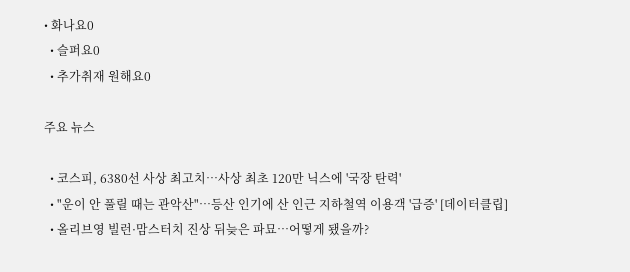• 화나요0
  • 슬퍼요0
  • 추가취재 원해요0

주요 뉴스

  • 코스피, 6380선 사상 최고치…사상 최초 120만 닉스에 '국장 탄력'
  • "운이 안 풀릴 때는 관악산"…등산 인기에 산 인근 지하철역 이용객 '급증' [데이터클립]
  • 올리브영 빌런·맘스터치 진상 뒤늦은 파묘…어떻게 됐을까?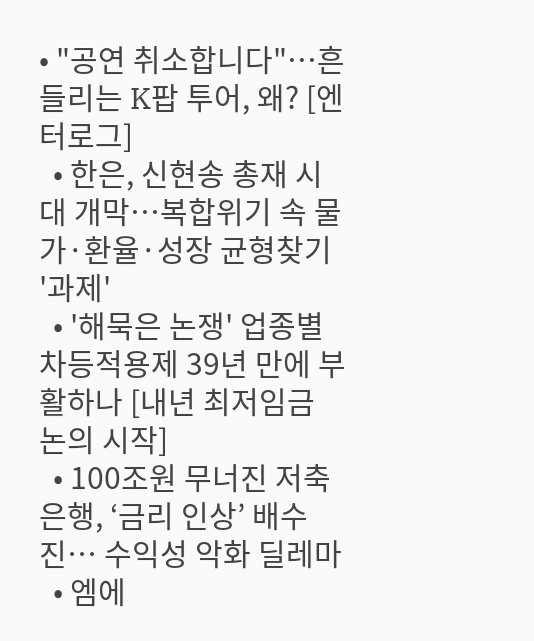• "공연 취소합니다"⋯흔들리는 K팝 투어, 왜? [엔터로그]
  • 한은, 신현송 총재 시대 개막⋯복합위기 속 물가·환율·성장 균형찾기 '과제'
  • '해묵은 논쟁' 업종별 차등적용제 39년 만에 부활하나 [내년 최저임금 논의 시작]
  • 100조원 무너진 저축은행, ‘금리 인상’ 배수진… 수익성 악화 딜레마
  • 엠에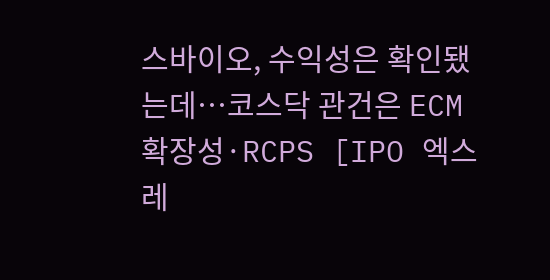스바이오, 수익성은 확인됐는데…코스닥 관건은 ECM 확장성·RCPS [IPO 엑스레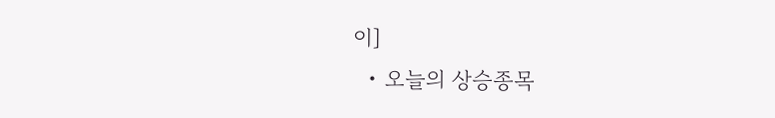이]
  • 오늘의 상승종목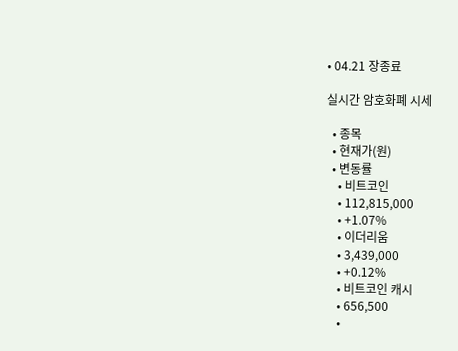• 04.21 장종료

실시간 암호화폐 시세

  • 종목
  • 현재가(원)
  • 변동률
    • 비트코인
    • 112,815,000
    • +1.07%
    • 이더리움
    • 3,439,000
    • +0.12%
    • 비트코인 캐시
    • 656,500
    •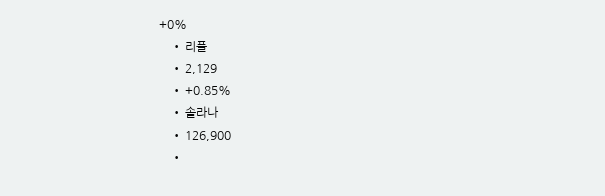+0%
    • 리플
    • 2,129
    • +0.85%
    • 솔라나
    • 126,900
    •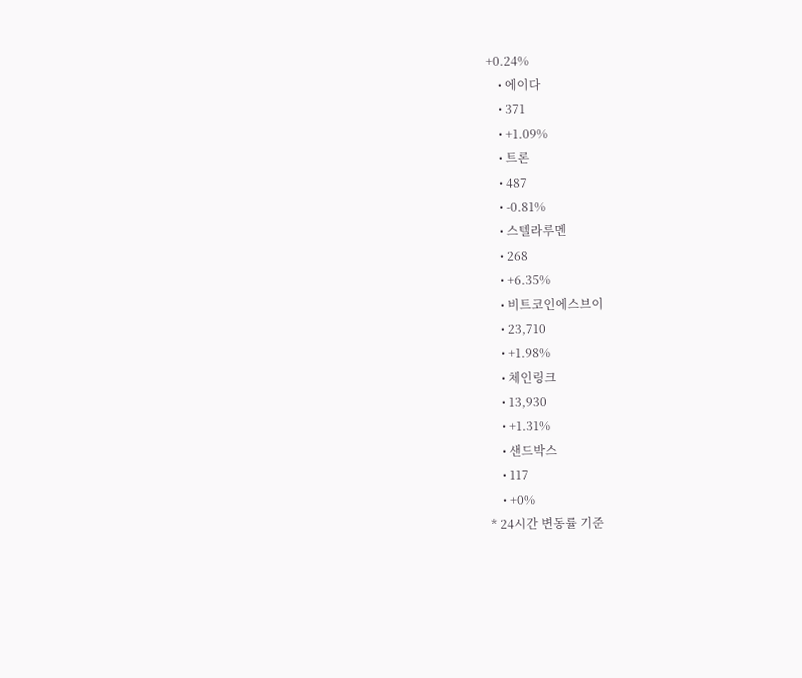+0.24%
    • 에이다
    • 371
    • +1.09%
    • 트론
    • 487
    • -0.81%
    • 스텔라루멘
    • 268
    • +6.35%
    • 비트코인에스브이
    • 23,710
    • +1.98%
    • 체인링크
    • 13,930
    • +1.31%
    • 샌드박스
    • 117
    • +0%
* 24시간 변동률 기준